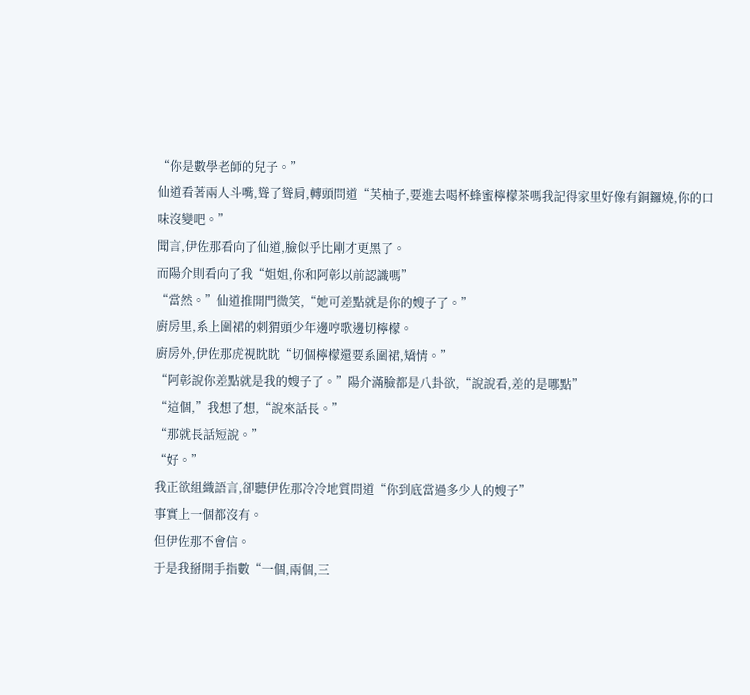“你是數學老師的兒子。”
仙道看著兩人斗嘴,聳了聳肩,轉頭問道“芙柚子,要進去喝杯蜂蜜檸檬茶嗎我記得家里好像有銅鑼燒,你的口味沒變吧。”
聞言,伊佐那看向了仙道,臉似乎比剛才更黑了。
而陽介則看向了我“姐姐,你和阿彰以前認識嗎”
“當然。”仙道推開門微笑,“她可差點就是你的嫂子了。”
廚房里,系上圍裙的刺猬頭少年邊哼歌邊切檸檬。
廚房外,伊佐那虎視眈眈“切個檸檬還要系圍裙,矯情。”
“阿彰說你差點就是我的嫂子了。”陽介滿臉都是八卦欲,“說說看,差的是哪點”
“這個,”我想了想,“說來話長。”
“那就長話短說。”
“好。”
我正欲組織語言,卻聽伊佐那冷冷地質問道“你到底當過多少人的嫂子”
事實上一個都沒有。
但伊佐那不會信。
于是我掰開手指數“一個,兩個,三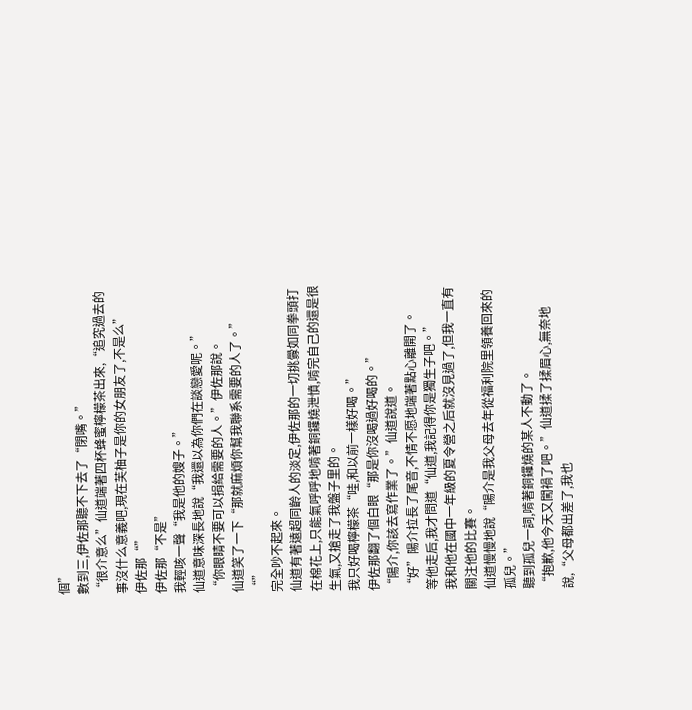個”
數到三,伊佐那聽不下去了“閉嘴。”
“很介意么”仙道端著四杯蜂蜜檸檬茶出來,“追究過去的事沒什么意義吧,現在芙柚子是你的女朋友了,不是么”
伊佐那“”
伊佐那“不是”
我輕咳一聲“我是他的嫂子。”
仙道意味深長地說“我還以為你們在談戀愛呢。”
“你眼睛不要可以捐給需要的人。”伊佐那說。
仙道笑了一下“那就麻煩你幫我聯系需要的人了。”
“”
完全吵不起來。
仙道有著遠超同齡人的淡定,伊佐那的一切挑釁如同拳頭打在棉花上,只能氣呼呼地啃著銅鑼燒泄憤,啃完自己的還是很生氣,又搶走了我盤子里的。
我只好喝檸檬茶“哇,和以前一樣好喝。”
伊佐那翻了個白眼“那是你沒喝過好喝的。”
“陽介,你該去寫作業了。”仙道說道。
“好”陽介拉長了尾音,不情不愿地端著點心離開了。
等他走后,我才問道“仙道,我記得你是獨生子吧。”
我和他在國中一年級的夏令營之后就沒見過了,但我一直有關注他的比賽。
仙道慢慢地說“陽介是我父母去年從福利院里領養回來的孤兒。”
聽到孤兒一詞,啃著銅鑼燒的某人不動了。
“抱歉,他今天又闖禍了吧。”仙道揉了揉眉心,無奈地說,“父母都出差了,我也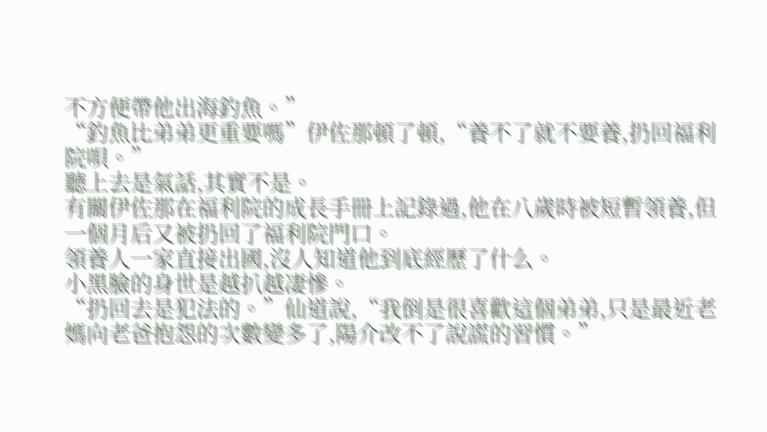不方便帶他出海釣魚。”
“釣魚比弟弟更重要嗎”伊佐那頓了頓,“養不了就不要養,扔回福利院唄。”
聽上去是氣話,其實不是。
有關伊佐那在福利院的成長手冊上記錄過,他在八歲時被短暫領養,但一個月后又被扔回了福利院門口。
領養人一家直接出國,沒人知道他到底經歷了什么。
小黑臉的身世是越扒越凄慘。
“扔回去是犯法的。”仙道說,“我倒是很喜歡這個弟弟,只是最近老媽向老爸抱怨的次數變多了,陽介改不了說謊的習慣。”